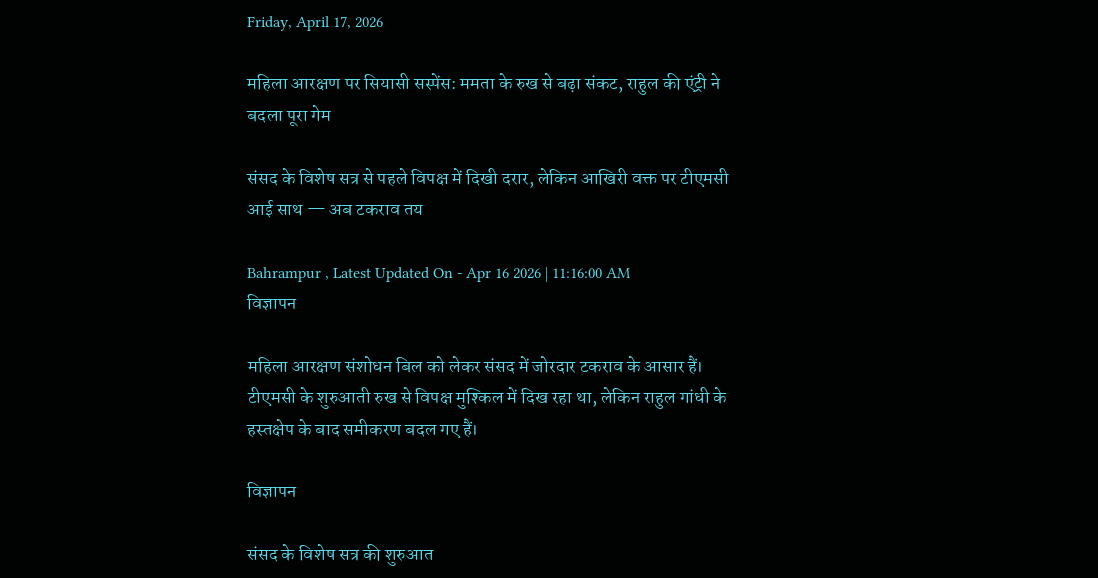Friday, April 17, 2026

महिला आरक्षण पर सियासी सस्पेंस: ममता के रुख से बढ़ा संकट, राहुल की एंट्री ने बदला पूरा गेम

संसद के विशेष सत्र से पहले विपक्ष में दिखी दरार, लेकिन आखिरी वक्त पर टीएमसी आई साथ — अब टकराव तय

Bahrampur , Latest Updated On - Apr 16 2026 | 11:16:00 AM
विज्ञापन

महिला आरक्षण संशोधन बिल को लेकर संसद में जोरदार टकराव के आसार हैं। टीएमसी के शुरुआती रुख से विपक्ष मुश्किल में दिख रहा था, लेकिन राहुल गांधी के हस्तक्षेप के बाद समीकरण बदल गए हैं।

विज्ञापन

संसद के विशेष सत्र की शुरुआत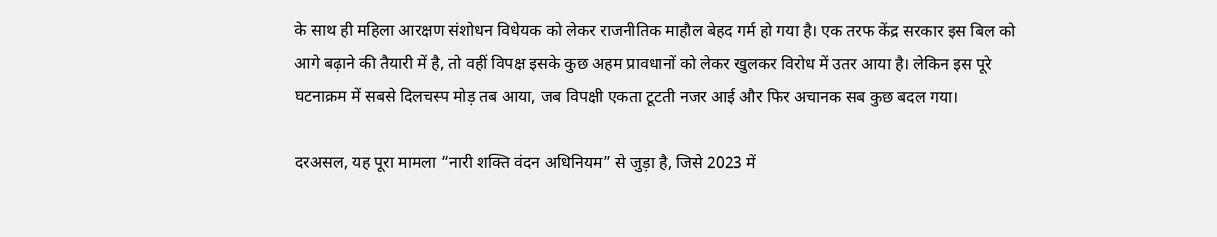के साथ ही महिला आरक्षण संशोधन विधेयक को लेकर राजनीतिक माहौल बेहद गर्म हो गया है। एक तरफ केंद्र सरकार इस बिल को आगे बढ़ाने की तैयारी में है, तो वहीं विपक्ष इसके कुछ अहम प्रावधानों को लेकर खुलकर विरोध में उतर आया है। लेकिन इस पूरे घटनाक्रम में सबसे दिलचस्प मोड़ तब आया, जब विपक्षी एकता टूटती नजर आई और फिर अचानक सब कुछ बदल गया।

दरअसल, यह पूरा मामला “नारी शक्ति वंदन अधिनियम” से जुड़ा है, जिसे 2023 में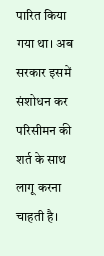पारित किया गया था। अब सरकार इसमें संशोधन कर परिसीमन की शर्त के साथ लागू करना चाहती है।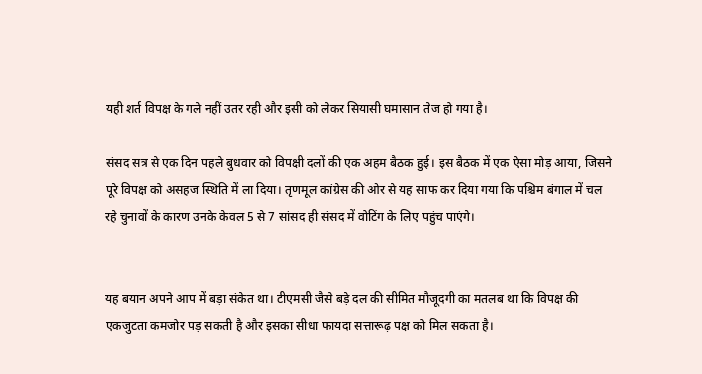यही शर्त विपक्ष के गले नहीं उतर रही और इसी को लेकर सियासी घमासान तेज हो गया है।

संसद सत्र से एक दिन पहले बुधवार को विपक्षी दलों की एक अहम बैठक हुई। इस बैठक में एक ऐसा मोड़ आया, जिसने पूरे विपक्ष को असहज स्थिति में ला दिया। तृणमूल कांग्रेस की ओर से यह साफ कर दिया गया कि पश्चिम बंगाल में चल रहे चुनावों के कारण उनके केवल 5 से 7 सांसद ही संसद में वोटिंग के लिए पहुंच पाएंगे।


यह बयान अपने आप में बड़ा संकेत था। टीएमसी जैसे बड़े दल की सीमित मौजूदगी का मतलब था कि विपक्ष की एकजुटता कमजोर पड़ सकती है और इसका सीधा फायदा सत्तारूढ़ पक्ष को मिल सकता है।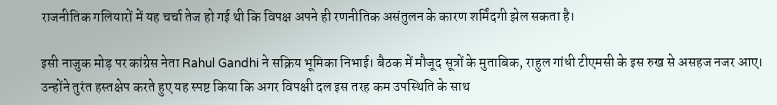राजनीतिक गलियारों में यह चर्चा तेज हो गई थी कि विपक्ष अपने ही रणनीतिक असंतुलन के कारण शर्मिंदगी झेल सकता है।

इसी नाजुक मोड़ पर कांग्रेस नेता Rahul Gandhi ने सक्रिय भूमिका निभाई। बैठक में मौजूद सूत्रों के मुताबिक, राहुल गांधी टीएमसी के इस रुख से असहज नजर आए। उन्होंने तुरंत हस्तक्षेप करते हुए यह स्पष्ट किया कि अगर विपक्षी दल इस तरह कम उपस्थिति के साथ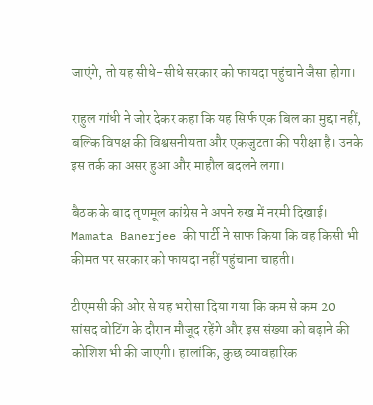जाएंगे, तो यह सीधे-सीधे सरकार को फायदा पहुंचाने जैसा होगा।

राहुल गांधी ने जोर देकर कहा कि यह सिर्फ एक बिल का मुद्दा नहीं, बल्कि विपक्ष की विश्वसनीयता और एकजुटता की परीक्षा है। उनके इस तर्क का असर हुआ और माहौल बदलने लगा।

बैठक के बाद तृणमूल कांग्रेस ने अपने रुख में नरमी दिखाई। Mamata Banerjee की पार्टी ने साफ किया कि वह किसी भी कीमत पर सरकार को फायदा नहीं पहुंचाना चाहती।

टीएमसी की ओर से यह भरोसा दिया गया कि कम से कम 20 सांसद वोटिंग के दौरान मौजूद रहेंगे और इस संख्या को बढ़ाने की कोशिश भी की जाएगी। हालांकि, कुछ व्यावहारिक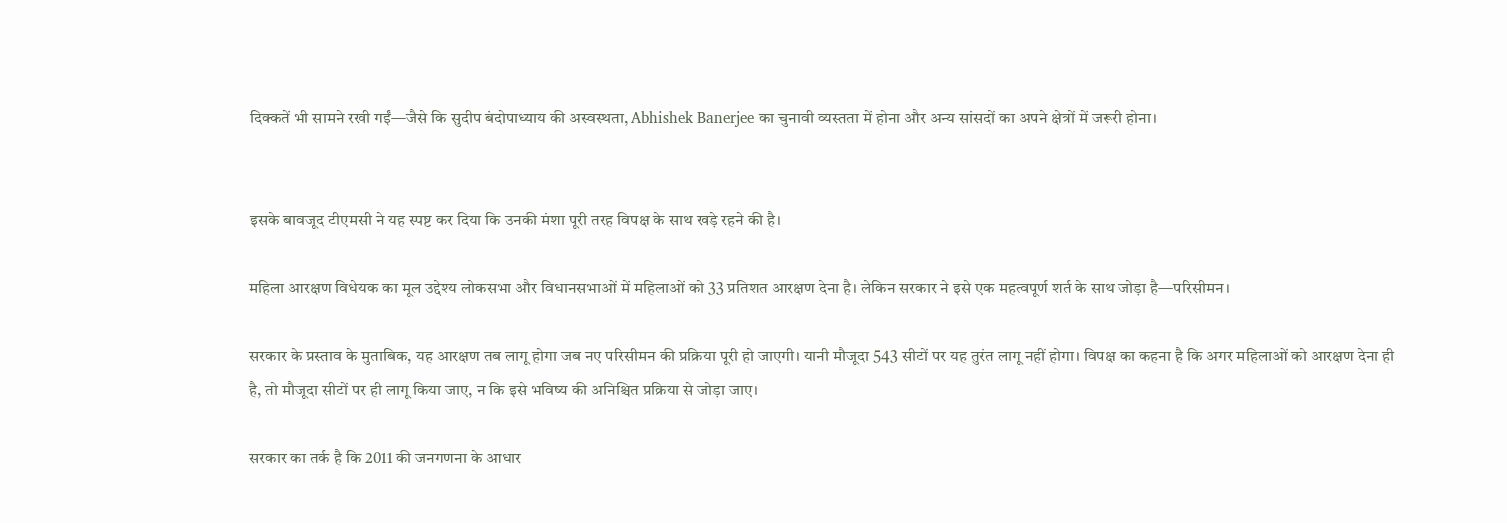दिक्कतें भी सामने रखी गईं—जैसे कि सुदीप बंदोपाध्याय की अस्वस्थता, Abhishek Banerjee का चुनावी व्यस्तता में होना और अन्य सांसदों का अपने क्षेत्रों में जरूरी होना।


इसके बावजूद टीएमसी ने यह स्पष्ट कर दिया कि उनकी मंशा पूरी तरह विपक्ष के साथ खड़े रहने की है।

महिला आरक्षण विधेयक का मूल उद्देश्य लोकसभा और विधानसभाओं में महिलाओं को 33 प्रतिशत आरक्षण देना है। लेकिन सरकार ने इसे एक महत्वपूर्ण शर्त के साथ जोड़ा है—परिसीमन।

सरकार के प्रस्ताव के मुताबिक, यह आरक्षण तब लागू होगा जब नए परिसीमन की प्रक्रिया पूरी हो जाएगी। यानी मौजूदा 543 सीटों पर यह तुरंत लागू नहीं होगा। विपक्ष का कहना है कि अगर महिलाओं को आरक्षण देना ही है, तो मौजूदा सीटों पर ही लागू किया जाए, न कि इसे भविष्य की अनिश्चित प्रक्रिया से जोड़ा जाए।

सरकार का तर्क है कि 2011 की जनगणना के आधार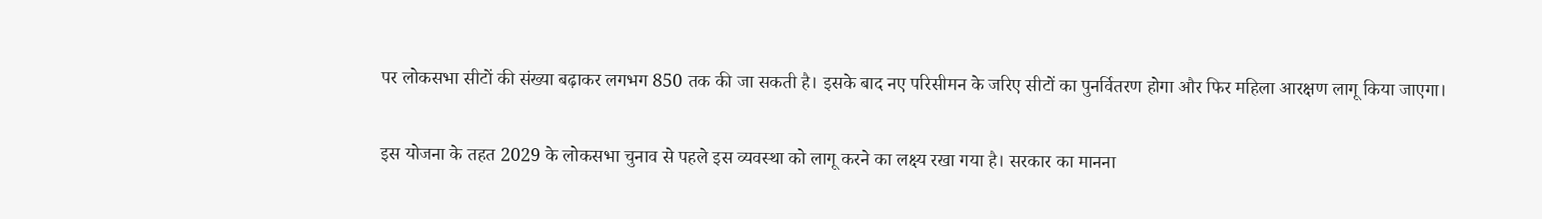पर लोकसभा सीटों की संख्या बढ़ाकर लगभग 850 तक की जा सकती है। इसके बाद नए परिसीमन के जरिए सीटों का पुनर्वितरण होगा और फिर महिला आरक्षण लागू किया जाएगा।

इस योजना के तहत 2029 के लोकसभा चुनाव से पहले इस व्यवस्था को लागू करने का लक्ष्य रखा गया है। सरकार का मानना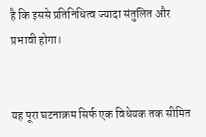है कि इससे प्रतिनिधित्व ज्यादा संतुलित और प्रभावी होगा।


यह पूरा घटनाक्रम सिर्फ एक विधेयक तक सीमित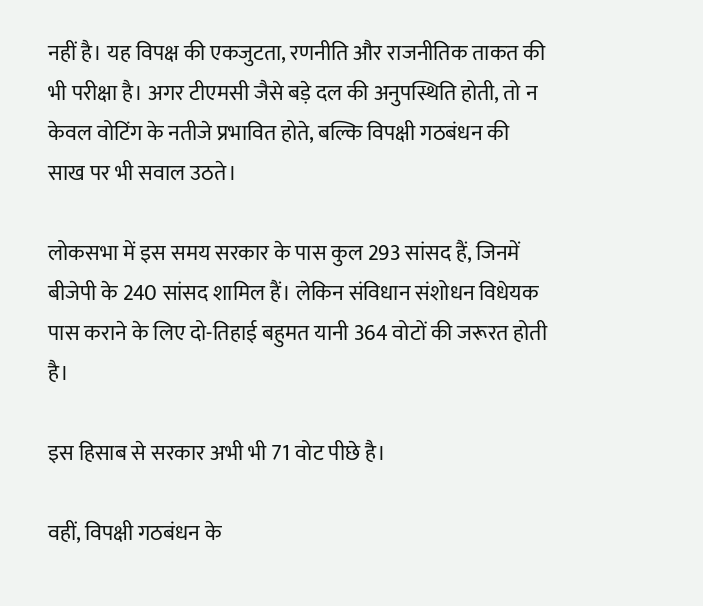नहीं है। यह विपक्ष की एकजुटता, रणनीति और राजनीतिक ताकत की भी परीक्षा है। अगर टीएमसी जैसे बड़े दल की अनुपस्थिति होती, तो न केवल वोटिंग के नतीजे प्रभावित होते, बल्कि विपक्षी गठबंधन की साख पर भी सवाल उठते।

लोकसभा में इस समय सरकार के पास कुल 293 सांसद हैं, जिनमें बीजेपी के 240 सांसद शामिल हैं। लेकिन संविधान संशोधन विधेयक पास कराने के लिए दो-तिहाई बहुमत यानी 364 वोटों की जरूरत होती है।

इस हिसाब से सरकार अभी भी 71 वोट पीछे है।

वहीं, विपक्षी गठबंधन के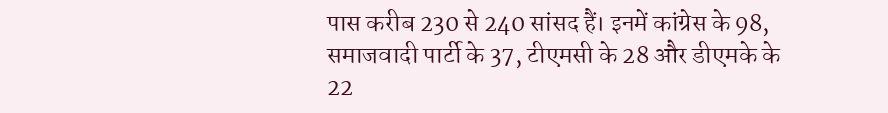पास करीब 230 से 240 सांसद हैं। इनमें कांग्रेस के 98, समाजवादी पार्टी के 37, टीएमसी के 28 और डीएमके के 22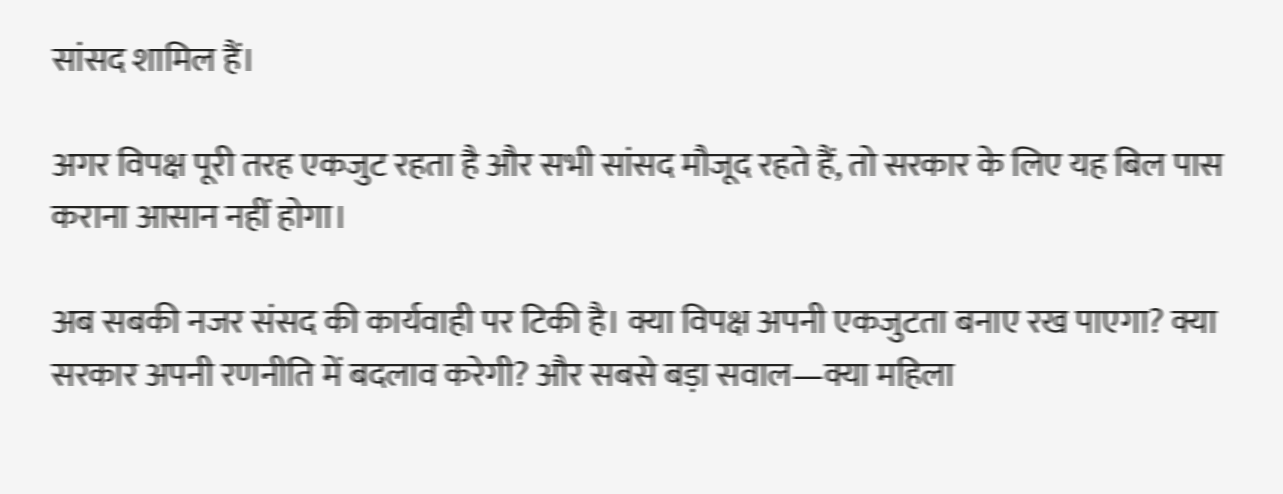सांसद शामिल हैं।

अगर विपक्ष पूरी तरह एकजुट रहता है और सभी सांसद मौजूद रहते हैं, तो सरकार के लिए यह बिल पास कराना आसान नहीं होगा।

अब सबकी नजर संसद की कार्यवाही पर टिकी है। क्या विपक्ष अपनी एकजुटता बनाए रख पाएगा? क्या सरकार अपनी रणनीति में बदलाव करेगी? और सबसे बड़ा सवाल—क्या महिला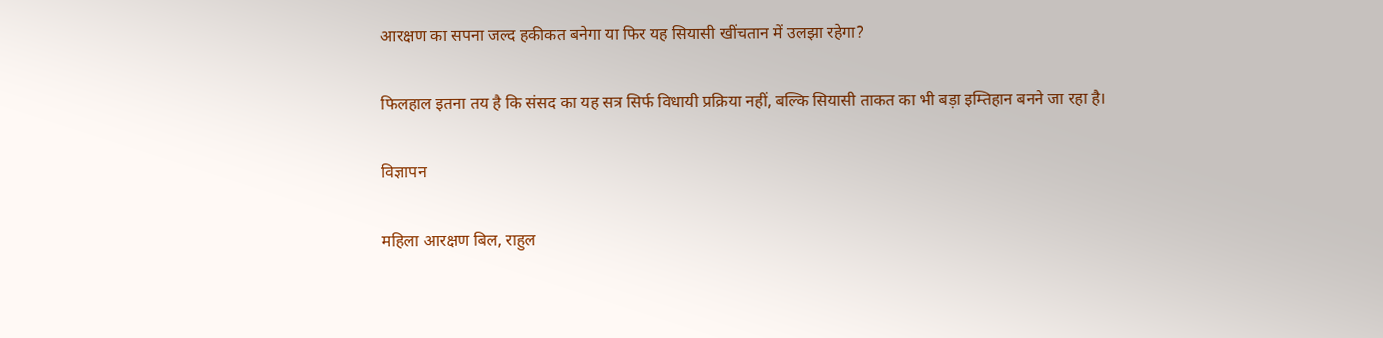आरक्षण का सपना जल्द हकीकत बनेगा या फिर यह सियासी खींचतान में उलझा रहेगा?

फिलहाल इतना तय है कि संसद का यह सत्र सिर्फ विधायी प्रक्रिया नहीं, बल्कि सियासी ताकत का भी बड़ा इम्तिहान बनने जा रहा है।

विज्ञापन

महिला आरक्षण बिल, राहुल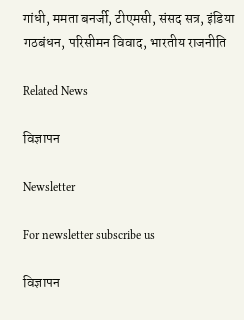गांधी, ममता बनर्जी, टीएमसी, संसद सत्र, इंडिया गठबंधन, परिसीमन विवाद, भारतीय राजनीति

Related News

विज्ञापन

Newsletter

For newsletter subscribe us

विज्ञापन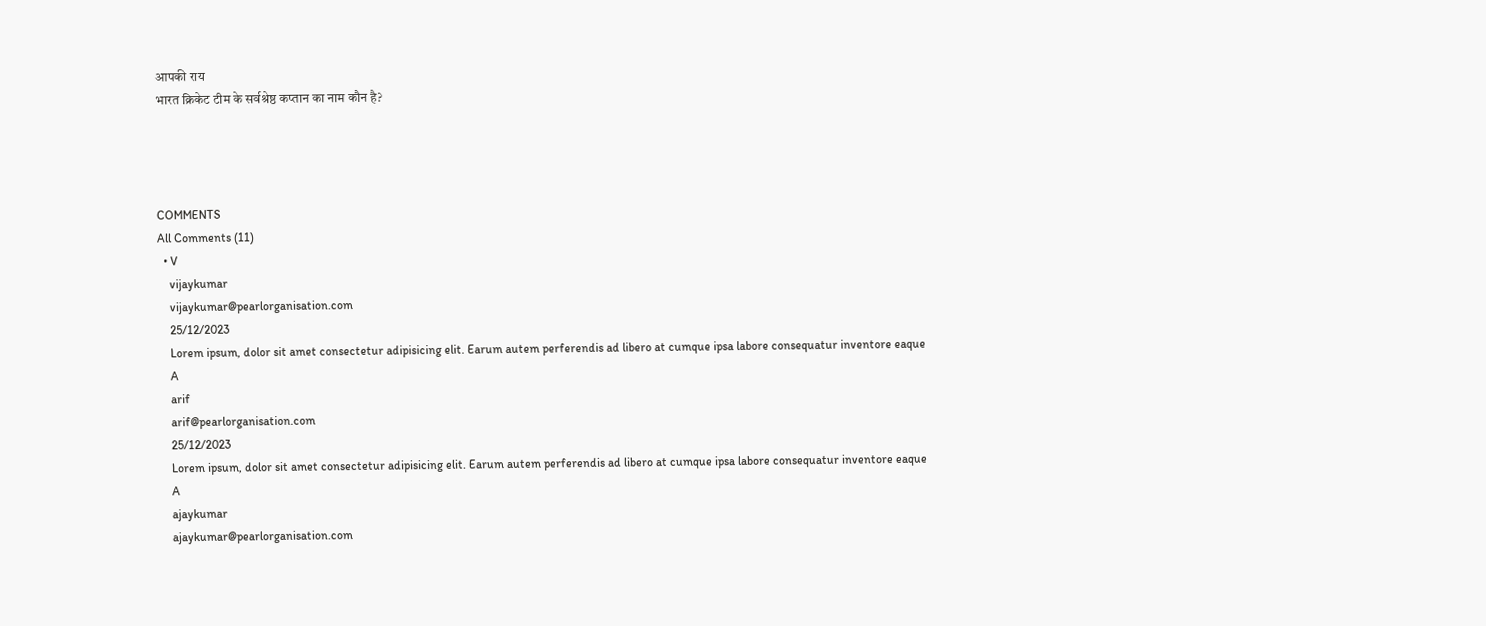आपकी राय
भारत क्रिकेट टीम के सर्वश्रेष्ठ कप्तान का नाम कौन है?




COMMENTS
All Comments (11)
  • V
    vijaykumar
    vijaykumar@pearlorganisation.com
    25/12/2023
    Lorem ipsum, dolor sit amet consectetur adipisicing elit. Earum autem perferendis ad libero at cumque ipsa labore consequatur inventore eaque
    A
    arif
    arif@pearlorganisation.com
    25/12/2023
    Lorem ipsum, dolor sit amet consectetur adipisicing elit. Earum autem perferendis ad libero at cumque ipsa labore consequatur inventore eaque
    A
    ajaykumar
    ajaykumar@pearlorganisation.com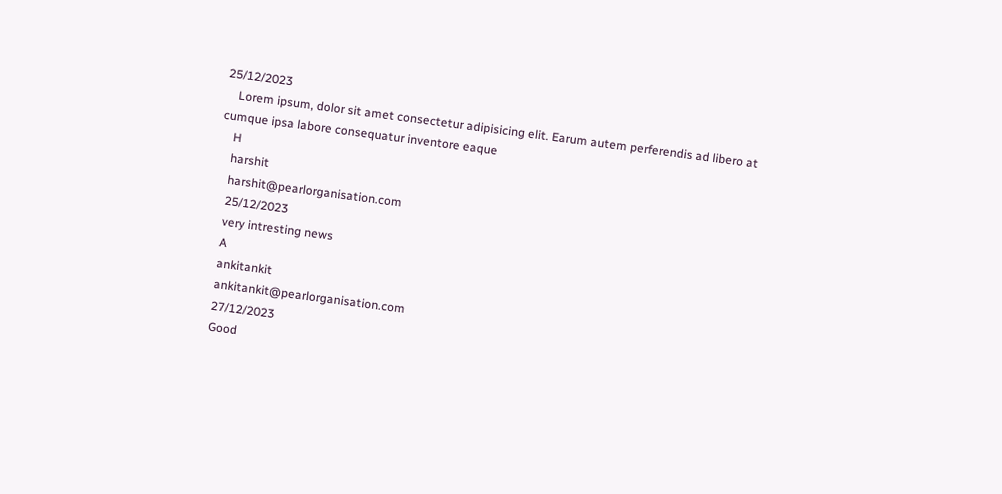25/12/2023
    Lorem ipsum, dolor sit amet consectetur adipisicing elit. Earum autem perferendis ad libero at cumque ipsa labore consequatur inventore eaque
    H
    harshit
    harshit@pearlorganisation.com
    25/12/2023
    very intresting news
    A
    ankitankit
    ankitankit@pearlorganisation.com
    27/12/2023
    Good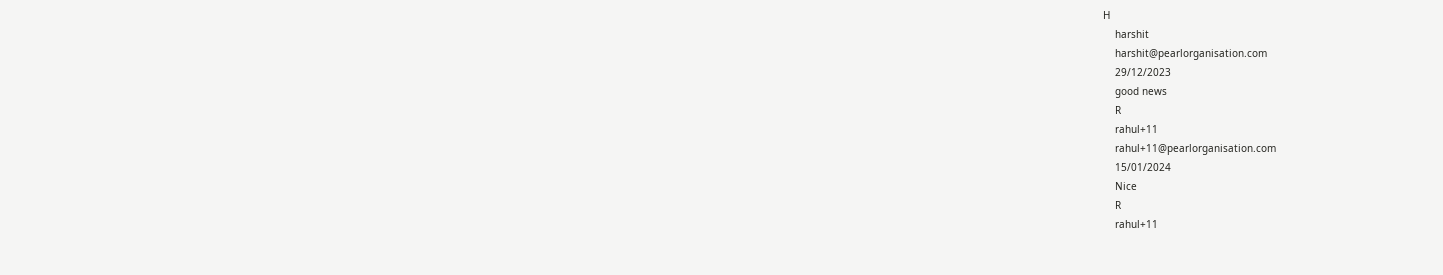H
    harshit
    harshit@pearlorganisation.com
    29/12/2023
    good news
    R
    rahul+11
    rahul+11@pearlorganisation.com
    15/01/2024
    Nice
    R
    rahul+11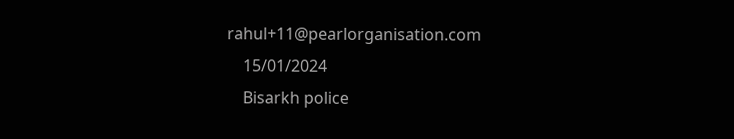rahul+11@pearlorganisation.com
    15/01/2024
    Bisarkh police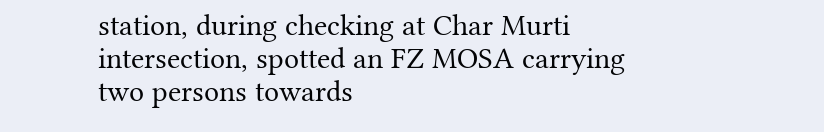station, during checking at Char Murti intersection, spotted an FZ MOSA carrying two persons towards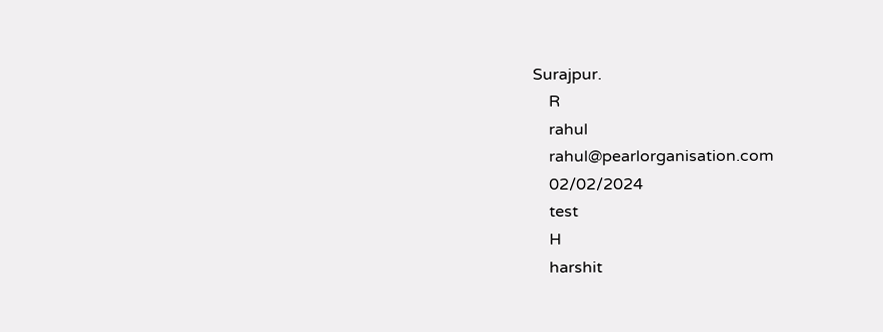Surajpur.
    R
    rahul
    rahul@pearlorganisation.com
    02/02/2024
    test
    H
    harshit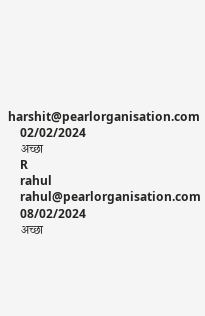harshit@pearlorganisation.com
    02/02/2024
    अच्छा
    R
    rahul
    rahul@pearlorganisation.com
    08/02/2024
    अच्छा